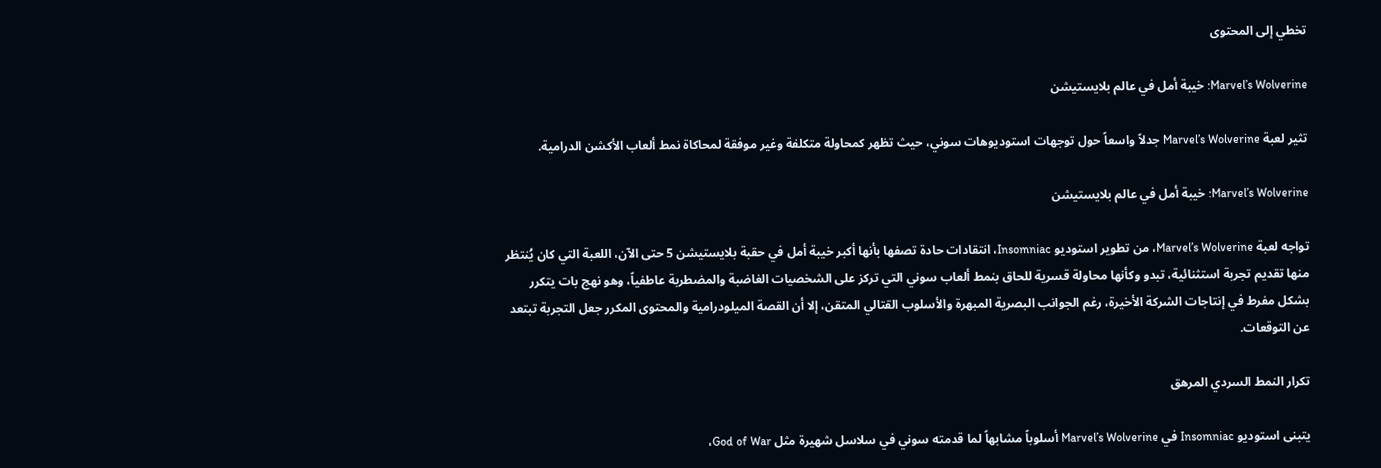تخطي إلى المحتوى

Marvel’s Wolverine: خيبة أمل في عالم بلايستيشن

تثير لعبة Marvel’s Wolverine جدلاً واسعاً حول توجهات استوديوهات سوني، حيث تظهر كمحاولة متكلفة وغير موفقة لمحاكاة نمط ألعاب الأكشن الدرامية.

Marvel’s Wolverine: خيبة أمل في عالم بلايستيشن

تواجه لعبة Marvel’s Wolverine، من تطوير استوديو Insomniac، انتقادات حادة تصفها بأنها أكبر خيبة أمل في حقبة بلايستيشن 5 حتى الآن، اللعبة التي كان يُنتظر منها تقديم تجربة استثنائية، تبدو وكأنها محاولة قسرية للحاق بنمط ألعاب سوني التي تركز على الشخصيات الغاضبة والمضطربة عاطفياً، وهو نهج بات يتكرر بشكل مفرط في إنتاجات الشركة الأخيرة، رغم الجوانب البصرية المبهرة والأسلوب القتالي المتقن، إلا أن القصة الميلودرامية والمحتوى المكرر جعل التجربة تبتعد عن التوقعات.

تكرار النمط السردي المرهق

يتبنى استوديو Insomniac في Marvel’s Wolverine أسلوباً مشابهاً لما قدمته سوني في سلاسل شهيرة مثل God of War،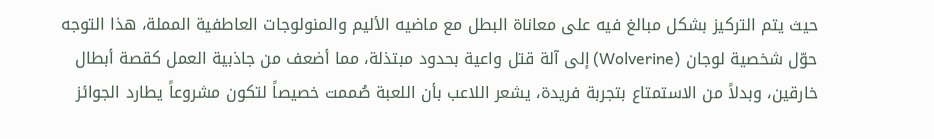حيث يتم التركيز بشكل مبالغ فيه على معاناة البطل مع ماضيه الأليم والمنولوجات العاطفية المملة، هذا التوجه حوّل شخصية لوجان (Wolverine) إلى آلة قتل واعية بحدود مبتذلة، مما أضعف من جاذبية العمل كقصة أبطال خارقين، وبدلاً من الاستمتاع بتجربة فريدة، يشعر اللاعب بأن اللعبة صُممت خصيصاً لتكون مشروعاً يطارد الجوائز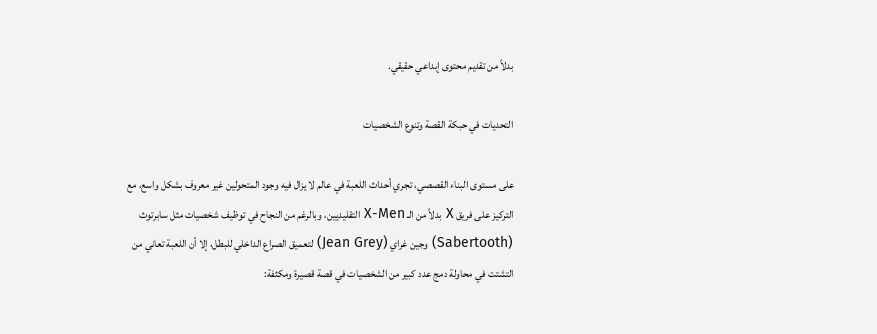بدلاً من تقديم محتوى إبداعي حقيقي.

التحديات في حبكة القصة وتنوع الشخصيات

على مستوى البناء القصصي، تجري أحداث اللعبة في عالم لا يزال فيه وجود المتحولين غير معروف بشكل واسع، مع التركيز على فريق X بدلاً من الـ X-Men التقليديين، وبالرغم من النجاح في توظيف شخصيات مثل سابرتوث (Sabertooth) وجين غراي (Jean Grey) لتعميق الصراع الداخلي للبطل، إلا أن اللعبة تعاني من التشتت في محاولة دمج عدد كبير من الشخصيات في قصة قصيرة ومكثفة: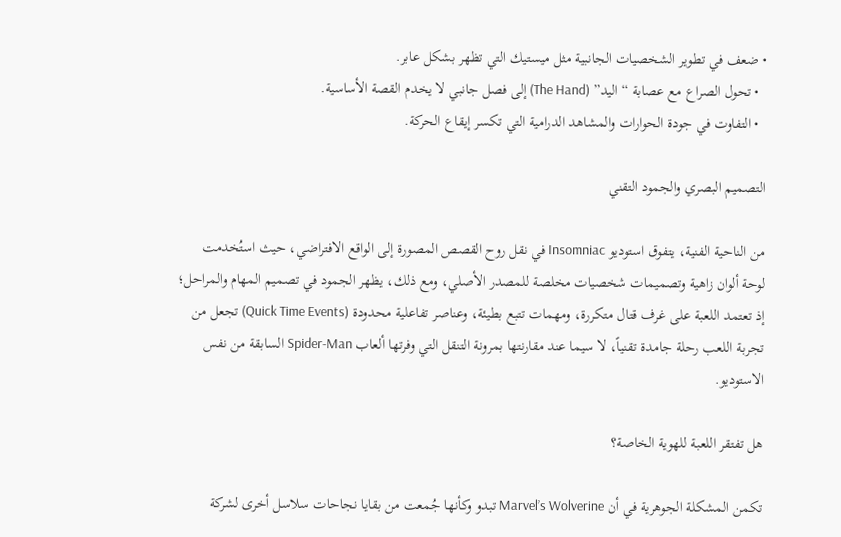• ضعف في تطوير الشخصيات الجانبية مثل ميستيك التي تظهر بشكل عابر.
  • تحول الصراع مع عصابة “اليد” (The Hand) إلى فصل جانبي لا يخدم القصة الأساسية.
  • التفاوت في جودة الحوارات والمشاهد الدرامية التي تكسر إيقاع الحركة.

التصميم البصري والجمود التقني

من الناحية الفنية، يتفوق استوديو Insomniac في نقل روح القصص المصورة إلى الواقع الافتراضي، حيث استُخدمت لوحة ألوان زاهية وتصميمات شخصيات مخلصة للمصدر الأصلي، ومع ذلك، يظهر الجمود في تصميم المهام والمراحل؛ إذ تعتمد اللعبة على غرف قتال متكررة، ومهمات تتبع بطيئة، وعناصر تفاعلية محدودة (Quick Time Events) تجعل من تجربة اللعب رحلة جامدة تقنياً، لا سيما عند مقارنتها بمرونة التنقل التي وفرتها ألعاب Spider-Man السابقة من نفس الاستوديو.

هل تفتقر اللعبة للهوية الخاصة؟

تكمن المشكلة الجوهرية في أن Marvel’s Wolverine تبدو وكأنها جُمعت من بقايا نجاحات سلاسل أخرى لشركة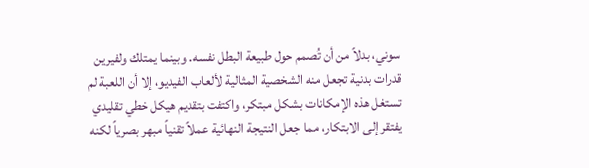سوني، بدلاً من أن تُصمم حول طبيعة البطل نفسه. وبينما يمتلك ولفيرين قدرات بدنية تجعل منه الشخصية المثالية لألعاب الفيديو، إلا أن اللعبة لم تستغل هذه الإمكانات بشكل مبتكر، واكتفت بتقديم هيكل خطي تقليدي يفتقر إلى الابتكار، مما جعل النتيجة النهائية عملاً تقنياً مبهر بصرياً لكنه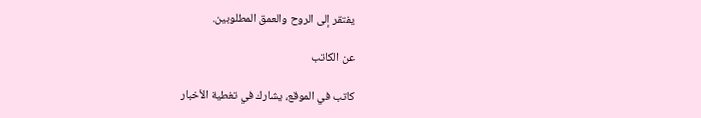يفتقر إلى الروح والعمق المطلوبين.

عن الكاتب

كاتب في الموقع، يشارك في تغطية الأخبار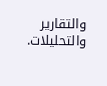والتقارير والتحليلات.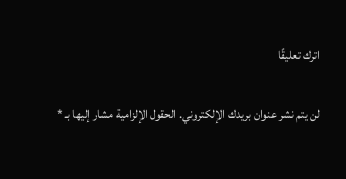اترك تعليقًا

لن يتم نشر عنوان بريدك الإلكتروني. الحقول الإلزامية مشار إليها بـ *